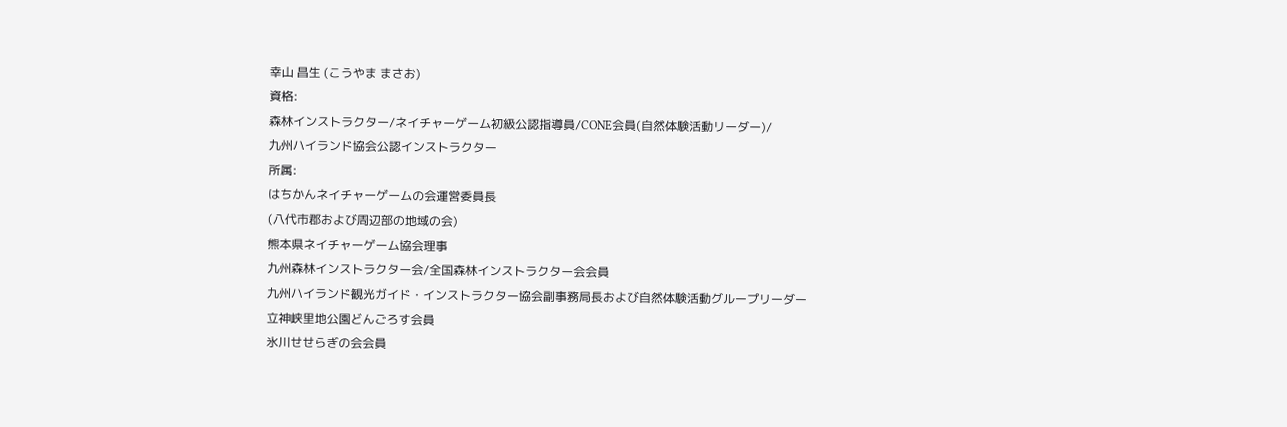幸山 昌生 (こうやま まさお)
資格:
森林インストラクター/ネイチャーゲーム初級公認指導員/CONE会員(自然体験活動リーダー)/
九州ハイランド協会公認インストラクター
所属:
はちかんネイチャーゲームの会運営委員長
(八代市郡および周辺部の地域の会)
熊本県ネイチャーゲーム協会理事
九州森林インストラクター会/全国森林インストラクター会会員
九州ハイランド観光ガイド・インストラクター協会副事務局長および自然体験活動グループリーダー
立神峡里地公園どんごろす会員
氷川せせらぎの会会員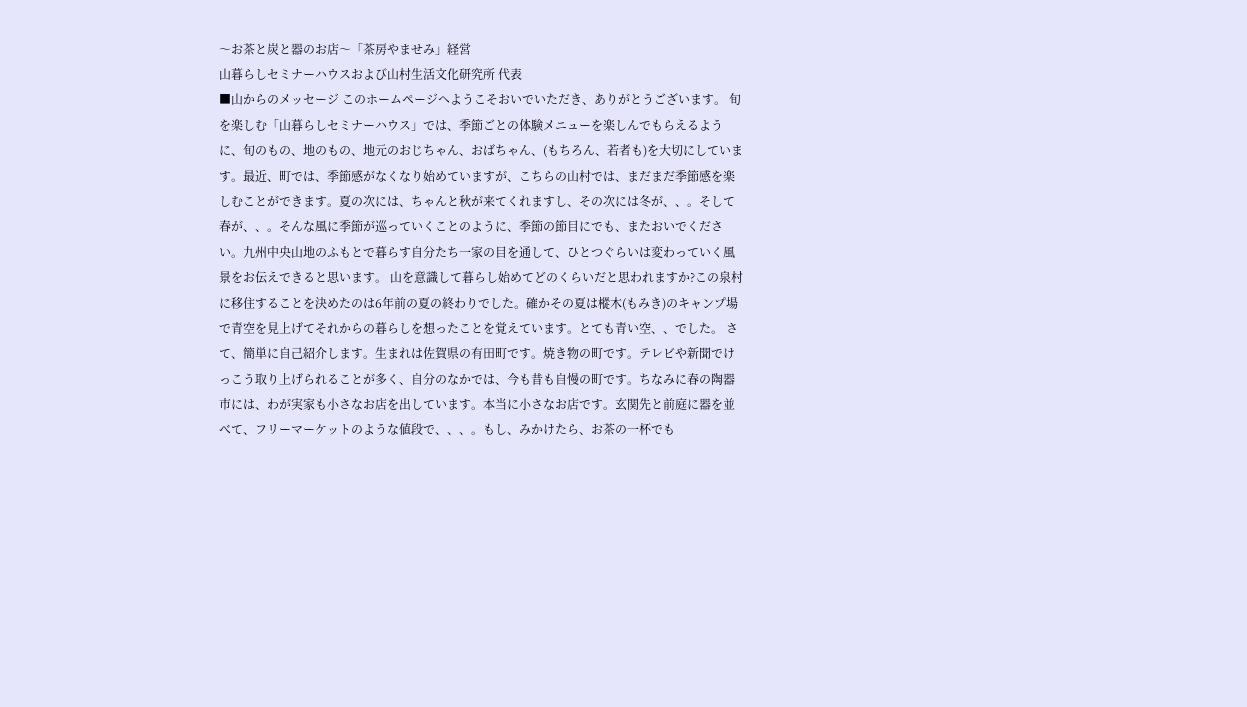〜お茶と炭と器のお店〜「茶房やませみ」経営
山暮らしセミナーハウスおよび山村生活文化研究所 代表
■山からのメッセージ このホームページへようこそおいでいただき、ありがとうございます。 旬を楽しむ「山暮らしセミナーハウス」では、季節ごとの体験メニューを楽しんでもらえるように、旬のもの、地のもの、地元のおじちゃん、おばちゃん、(もちろん、若者も)を大切にしています。最近、町では、季節感がなくなり始めていますが、こちらの山村では、まだまだ季節感を楽しむことができます。夏の次には、ちゃんと秋が来てくれますし、その次には冬が、、。そして春が、、。そんな風に季節が巡っていくことのように、季節の節目にでも、またおいでください。九州中央山地のふもとで暮らす自分たち一家の目を通して、ひとつぐらいは変わっていく風景をお伝えできると思います。 山を意識して暮らし始めてどのくらいだと思われますか?この泉村に移住することを決めたのは6年前の夏の終わりでした。確かその夏は樅木(もみき)のキャンプ場で青空を見上げてそれからの暮らしを想ったことを覚えています。とても青い空、、でした。 さて、簡単に自己紹介します。生まれは佐賀県の有田町です。焼き物の町です。テレビや新聞でけっこう取り上げられることが多く、自分のなかでは、今も昔も自慢の町です。ちなみに春の陶器市には、わが実家も小さなお店を出しています。本当に小さなお店です。玄関先と前庭に器を並べて、フリーマーケットのような値段で、、、。もし、みかけたら、お茶の一杯でも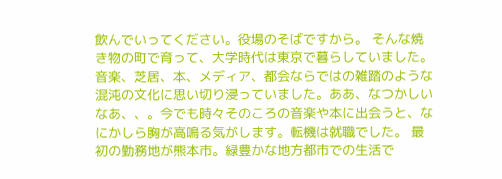飲んでいってください。役場のそばですから。 そんな焼き物の町で育って、大学時代は東京で暮らしていました。音楽、芝居、本、メディア、都会ならではの雑踏のような混沌の文化に思い切り浸っていました。ああ、なつかしいなあ、、。今でも時々そのころの音楽や本に出会うと、なにかしら胸が高鳴る気がします。転機は就職でした。 最初の勤務地が熊本市。緑豊かな地方都市での生活で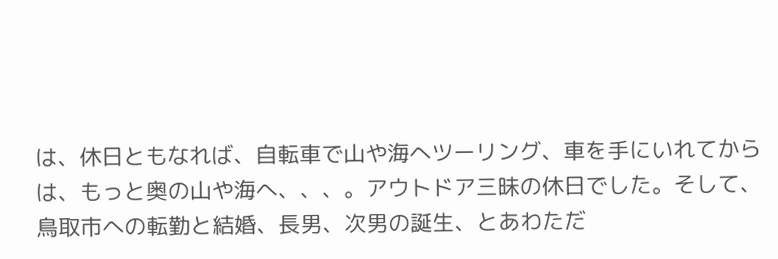は、休日ともなれば、自転車で山や海へツーリング、車を手にいれてからは、もっと奥の山や海へ、、、。アウトドア三昧の休日でした。そして、鳥取市への転勤と結婚、長男、次男の誕生、とあわただ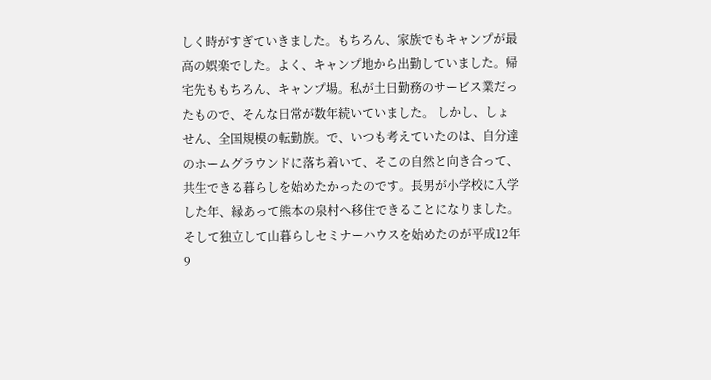しく時がすぎていきました。もちろん、家族でもキャンプが最高の娯楽でした。よく、キャンプ地から出勤していました。帰宅先ももちろん、キャンプ場。私が土日勤務のサービス業だったもので、そんな日常が数年続いていました。 しかし、しょせん、全国規模の転勤族。で、いつも考えていたのは、自分達のホームグラウンドに落ち着いて、そこの自然と向き合って、共生できる暮らしを始めたかったのです。長男が小学校に入学した年、縁あって熊本の泉村へ移住できることになりました。 そして独立して山暮らしセミナーハウスを始めたのが平成12年9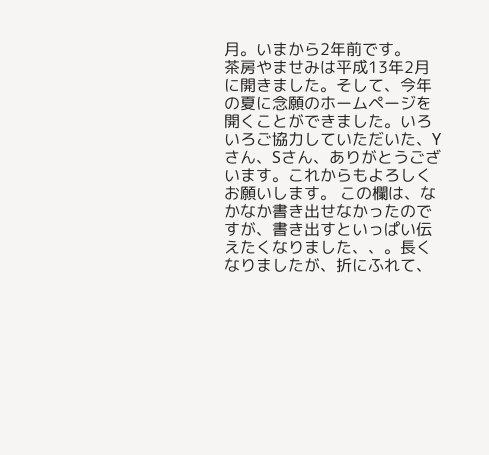月。いまから2年前です。
茶房やませみは平成13年2月に開きました。そして、今年の夏に念願のホームページを開くことができました。いろいろご協力していただいた、Yさん、Sさん、ありがとうございます。これからもよろしくお願いします。 この欄は、なかなか書き出せなかったのですが、書き出すといっぱい伝えたくなりました、、。長くなりましたが、折にふれて、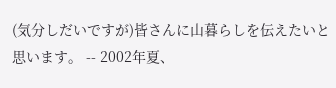(気分しだいですが)皆さんに山暮らしを伝えたいと思います。 -- 2002年夏、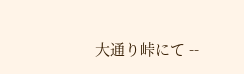大通り峠にて --